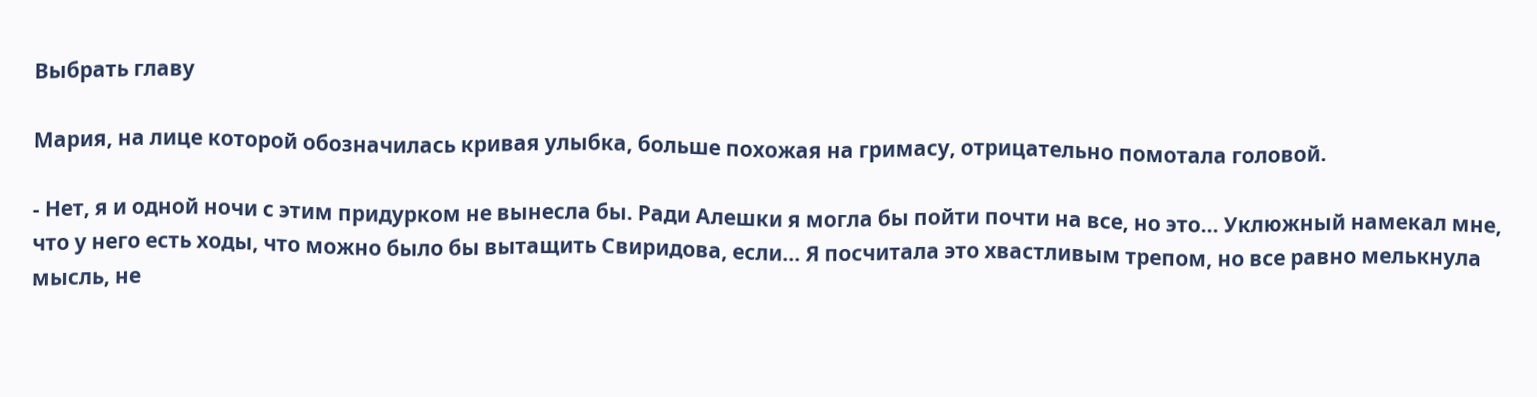Выбрать главу

Мария, на лице которой обозначилась кривая улыбка, больше похожая на гримасу, отрицательно помотала головой.

- Нет, я и одной ночи с этим придурком не вынесла бы. Ради Алешки я могла бы пойти почти на все, но это... Уклюжный намекал мне, что у него есть ходы, что можно было бы вытащить Свиридова, если... Я посчитала это хвастливым трепом, но все равно мелькнула мысль, не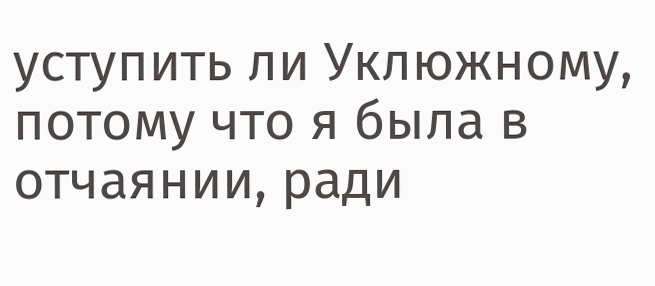уступить ли Уклюжному, потому что я была в отчаянии, ради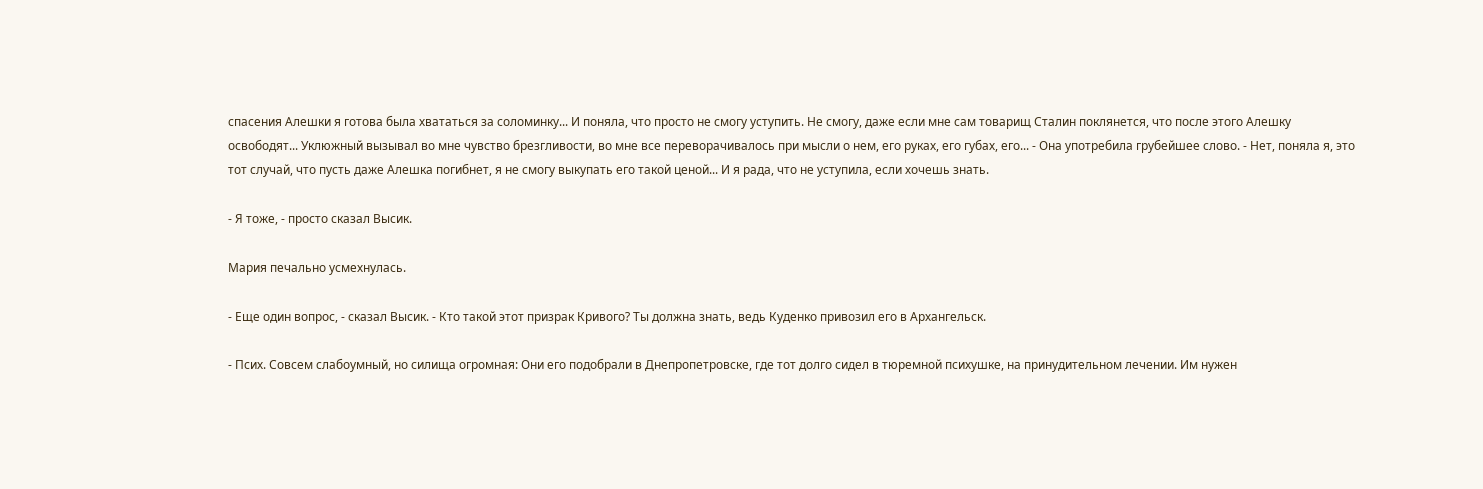спасения Алешки я готова была хвататься за соломинку... И поняла, что просто не смогу уступить. Не смогу, даже если мне сам товарищ Сталин поклянется, что после этого Алешку освободят... Уклюжный вызывал во мне чувство брезгливости, во мне все переворачивалось при мысли о нем, его руках, его губах, его... - Она употребила грубейшее слово. - Нет, поняла я, это тот случай, что пусть даже Алешка погибнет, я не смогу выкупать его такой ценой... И я рада, что не уступила, если хочешь знать.

- Я тоже, - просто сказал Высик.

Мария печально усмехнулась.

- Еще один вопрос, - сказал Высик. - Кто такой этот призрак Кривого? Ты должна знать, ведь Куденко привозил его в Архангельск.

- Псих. Совсем слабоумный, но силища огромная: Они его подобрали в Днепропетровске, где тот долго сидел в тюремной психушке, на принудительном лечении. Им нужен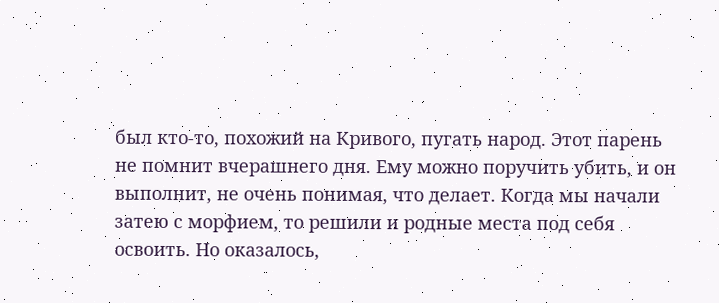был кто-то, похожий на Кривого, пугать народ. Этот парень не помнит вчерашнего дня. Ему можно поручить убить, и он выполнит, не очень понимая, что делает. Когда мы начали затею с морфием, то решили и родные места под себя освоить. Но оказалось,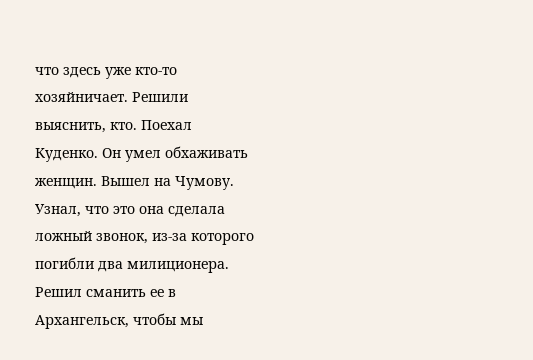что здесь уже кто-то хозяйничает. Решили выяснить, кто. Поехал Куденко. Он умел обхаживать женщин. Вышел на Чумову. Узнал, что это она сделала ложный звонок, из-за которого погибли два милиционера. Решил сманить ее в Архангельск, чтобы мы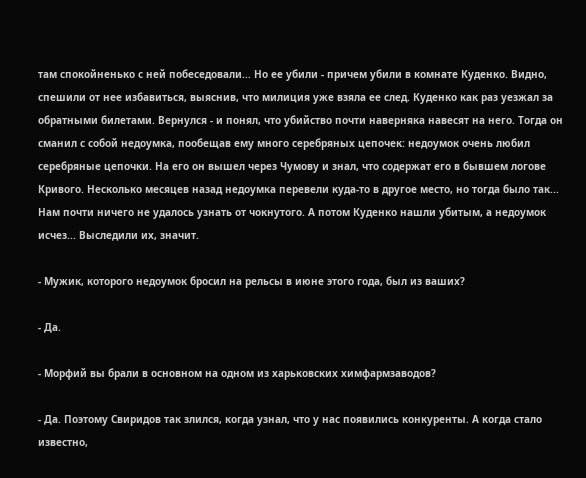там спокойненько с ней побеседовали... Но ее убили - причем убили в комнате Куденко. Видно, спешили от нее избавиться, выяснив, что милиция уже взяла ее след. Куденко как раз уезжал за обратными билетами. Вернулся - и понял, что убийство почти наверняка навесят на него. Тогда он сманил с собой недоумка, пообещав ему много серебряных цепочек: недоумок очень любил серебряные цепочки. На его он вышел через Чумову и знал, что содержат его в бывшем логове Кривого. Несколько месяцев назад недоумка перевели куда-то в другое место, но тогда было так... Нам почти ничего не удалось узнать от чокнутого. А потом Куденко нашли убитым, а недоумок исчез... Выследили их, значит.

- Мужик, которого недоумок бросил на рельсы в июне этого года, был из ваших?

- Да.

- Морфий вы брали в основном на одном из харьковских химфармзаводов?

- Да. Поэтому Свиридов так злился, когда узнал, что у нас появились конкуренты. А когда стало известно,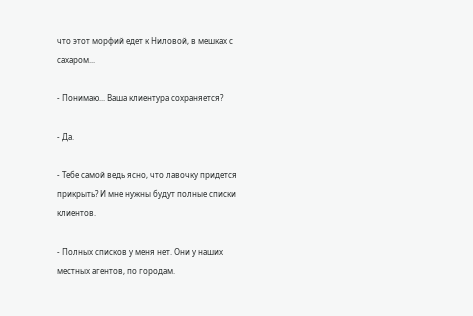что этот морфий едет к Ниловой, в мешках с сахаром...

- Понимаю... Ваша клиентура сохраняется?

- Да.

- Тебе самой ведь ясно, что лавочку придется прикрыть? И мне нужны будут полные списки клиентов.

- Полных списков у меня нет. Они у наших местных агентов, по городам.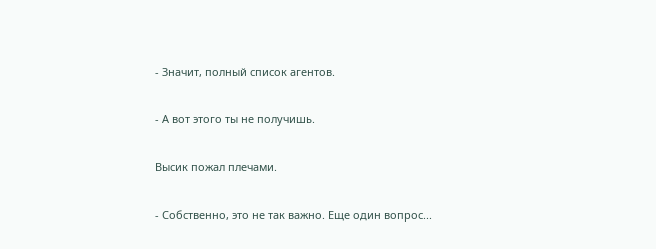- Значит, полный список агентов.

- А вот этого ты не получишь.

Высик пожал плечами.

- Собственно, это не так важно. Еще один вопрос...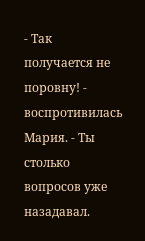- Так получается не поровну! - воспротивилась Мария. - Ты столько вопросов уже назадавал.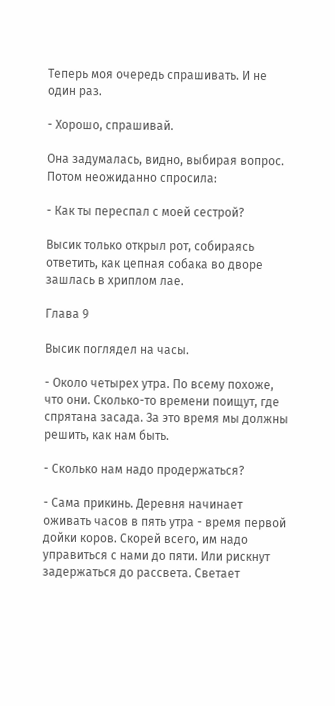Теперь моя очередь спрашивать. И не один раз.

- Хорошо, спрашивай.

Она задумалась, видно, выбирая вопрос. Потом неожиданно спросила:

- Как ты переспал с моей сестрой?

Высик только открыл рот, собираясь ответить, как цепная собака во дворе зашлась в хриплом лае.

Глава 9

Высик поглядел на часы.

- Около четырех утра. По всему похоже, что они. Сколько-то времени поищут, где спрятана засада. За это время мы должны решить, как нам быть.

- Сколько нам надо продержаться?

- Сама прикинь. Деревня начинает оживать часов в пять утра - время первой дойки коров. Скорей всего, им надо управиться с нами до пяти. Или рискнут задержаться до рассвета. Светает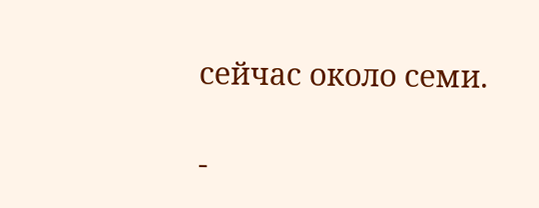сейчас около семи.

-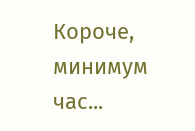Короче, минимум час...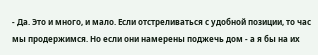- Да. Это и много, и мало. Если отстреливаться с удобной позиции, то час мы продержимся. Но если они намерены поджечь дом - а я бы на их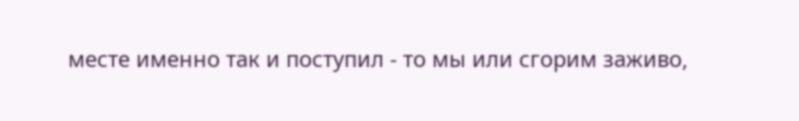месте именно так и поступил - то мы или сгорим заживо,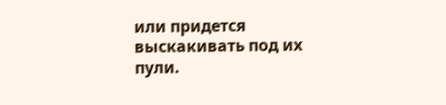или придется выскакивать под их пули.